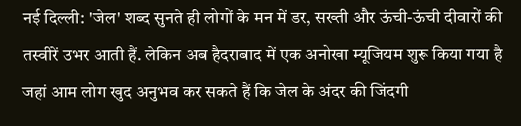नई दिल्ली: 'जेल' शब्द सुनते ही लोगों के मन में डर, सख्ती और ऊंची-ऊंची दीवारों की तस्वीरें उभर आती हैं. लेकिन अब हैदराबाद में एक अनोखा म्यूजियम शुरू किया गया है जहां आम लोग खुद अनुभव कर सकते हैं कि जेल के अंदर की जिंदगी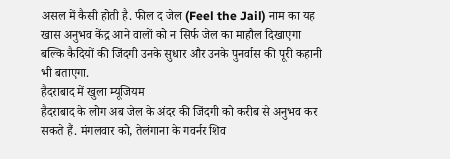असल में कैसी होती है. फील द जेल (Feel the Jail) नाम का यह खास अनुभव केंद्र आने वालों को न सिर्फ जेल का माहौल दिखाएगा बल्कि कैदियों की जिंदगी उनके सुधार और उनके पुनर्वास की पूरी कहानी भी बताएगा.
हैदराबाद में खुला म्यूजियम
हैदराबाद के लोग अब जेल के अंदर की जिंदगी को करीब से अनुभव कर सकते हैं. मंगलवार को, तेलंगाना के गवर्नर शिव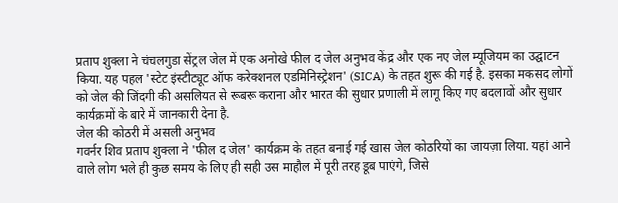प्रताप शुक्ला ने चंचलगुडा सेंट्रल जेल में एक अनोखे फील द जेल अनुभव केंद्र और एक नए जेल म्यूजियम का उद्घाटन किया. यह पहल 'स्टेट इंस्टीट्यूट ऑफ करेक्शनल एडमिनिस्ट्रेशन' (SICA) के तहत शुरू की गई है. इसका मकसद लोगों को जेल की जिंदगी की असलियत से रूबरू कराना और भारत की सुधार प्रणाली में लागू किए गए बदलावों और सुधार कार्यक्रमों के बारे में जानकारी देना है.
जेल की कोठरी में असली अनुभव
गवर्नर शिव प्रताप शुक्ला ने 'फील द जेल' कार्यक्रम के तहत बनाई गई खास जेल कोठरियों का जायज़ा लिया. यहां आने वाले लोग भले ही कुछ समय के लिए ही सही उस माहौल में पूरी तरह डूब पाएंगे, जिसे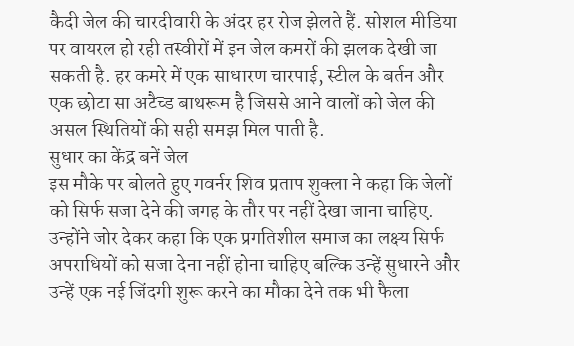कैदी जेल की चारदीवारी के अंदर हर रोज झेलते हैं. सोशल मीडिया पर वायरल हो रही तस्वीरों में इन जेल कमरों की झलक देखी जा सकती है. हर कमरे में एक साधारण चारपाई, स्टील के बर्तन और एक छोटा सा अटैच्ड बाथरूम है जिससे आने वालों को जेल की असल स्थितियों की सही समझ मिल पाती है.
सुधार का केंद्र बनें जेल
इस मौके पर बोलते हुए गवर्नर शिव प्रताप शुक्ला ने कहा कि जेलों को सिर्फ सजा देने की जगह के तौर पर नहीं देखा जाना चाहिए. उन्होंने जोर देकर कहा कि एक प्रगतिशील समाज का लक्ष्य सिर्फ अपराधियों को सजा देना नहीं होना चाहिए बल्कि उन्हें सुधारने और उन्हें एक नई जिंदगी शुरू करने का मौका देने तक भी फैला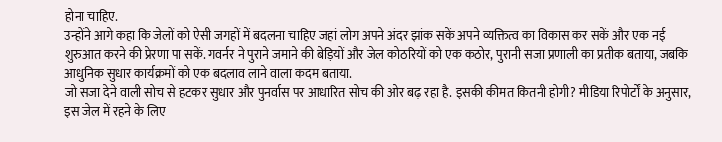होना चाहिए.
उन्होंने आगे कहा कि जेलों को ऐसी जगहों में बदलना चाहिए जहां लोग अपने अंदर झांक सकें अपने व्यक्तित्व का विकास कर सकें और एक नई शुरुआत करने की प्रेरणा पा सकें. गवर्नर ने पुराने जमाने की बेड़ियों और जेल कोठरियों को एक कठोर, पुरानी सजा प्रणाली का प्रतीक बताया, जबकि आधुनिक सुधार कार्यक्रमों को एक बदलाव लाने वाला कदम बताया.
जो सजा देने वाली सोच से हटकर सुधार और पुनर्वास पर आधारित सोच की ओर बढ़ रहा है. इसकी कीमत कितनी होगी? मीडिया रिपोर्टों के अनुसार, इस जेल में रहने के लिए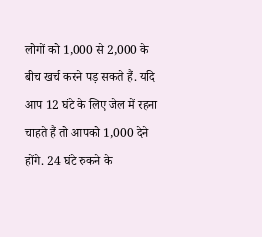लोगों को 1,000 से 2,000 के बीच खर्च करने पड़ सकते हैं. यदि आप 12 घंटे के लिए जेल में रहना चाहते हैं तो आपको 1,000 देने होंगे. 24 घंटे रुकने के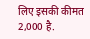लिए इसकी कीमत 2,000 है.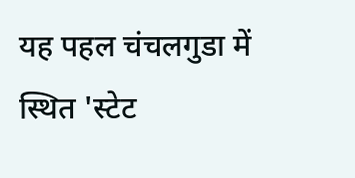यह पहल चंचलगुडा में स्थित 'स्टेट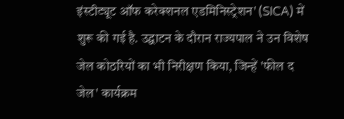इंस्टीट्यूट ऑफ करेक्शनल एडमिनिस्ट्रेशन' (SICA) में शुरू की गई है. उद्घाटन के दौरान राज्यपाल ने उन विशेष जेल कोठरियों का भी निरीक्षण किया, जिन्हें 'फील द जेल' कार्यक्रम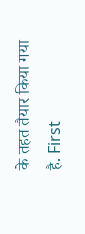के तहत तैयार किया गया है. First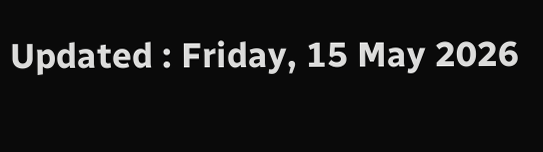Updated : Friday, 15 May 2026